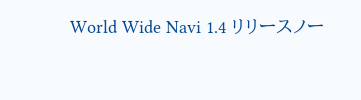World Wide Navi 1.4 リリースノー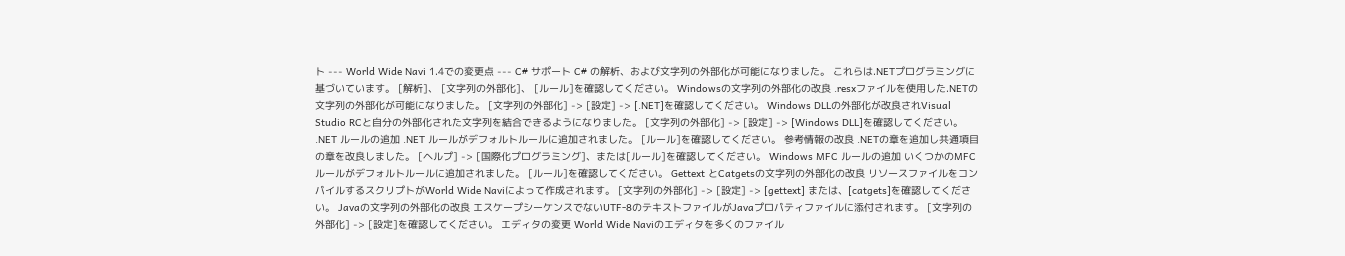ト --- World Wide Navi 1.4での変更点 --- C# サポート C# の解析、および文字列の外部化が可能になりました。 これらは.NETプログラミングに基づいています。 [解析]、 [文字列の外部化]、 [ルール]を確認してください。 Windowsの文字列の外部化の改良 .resxファイルを使用した.NETの文字列の外部化が可能になりました。 [文字列の外部化] -> [設定] -> [.NET]を確認してください。 Windows DLLの外部化が改良されVisual Studio RCと自分の外部化された文字列を結合できるようになりました。 [文字列の外部化] -> [設定] -> [Windows DLL]を確認してください。 .NET ルールの追加 .NET ルールがデフォルトルールに追加されました。 [ルール]を確認してください。 参考情報の改良 .NETの章を追加し共通項目の章を改良しました。 [ヘルプ] -> [国際化プログラミング]、または[ルール]を確認してください。 Windows MFC ルールの追加 いくつかのMFCルールがデフォルトルールに追加されました。 [ルール]を確認してください。 Gettext とCatgetsの文字列の外部化の改良 リソースファイルをコンパイルするスクリプトがWorld Wide Naviによって作成されます。 [文字列の外部化] -> [設定] -> [gettext] または、[catgets]を確認してください。 Javaの文字列の外部化の改良 エスケープシーケンスでないUTF-8のテキストファイルがJavaプロパティファイルに添付されます。 [文字列の外部化] -> [設定]を確認してください。 エディタの変更 World Wide Naviのエディタを多くのファイル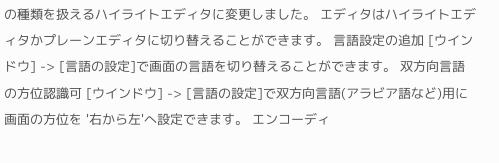の種類を扱えるハイライトエディタに変更しました。 エディタはハイライトエディタかプレーンエディタに切り替えることができます。 言語設定の追加 [ウインドウ] -> [言語の設定]で画面の言語を切り替えることができます。 双方向言語の方位認識可 [ウインドウ] -> [言語の設定]で双方向言語(アラビア語など)用に画面の方位を '右から左'へ設定できます。 エンコーディ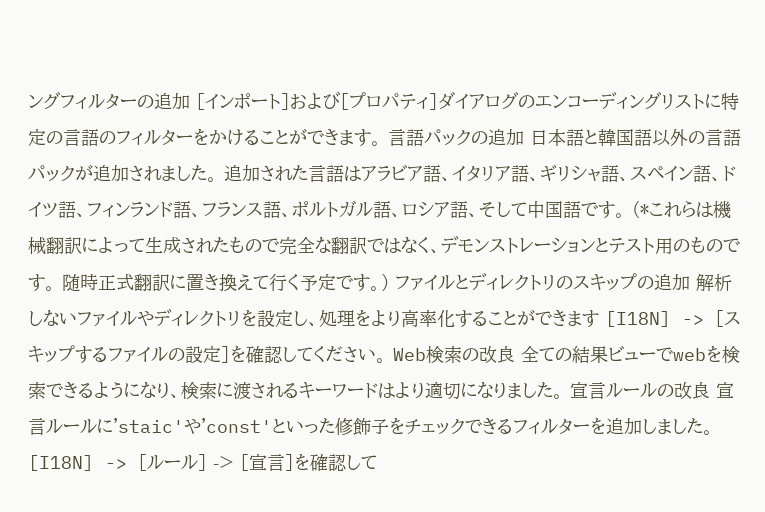ングフィルターの追加 [インポート]および[プロパティ]ダイアログのエンコーディングリストに特定の言語のフィルターをかけることができます。 言語パックの追加 日本語と韓国語以外の言語パックが追加されました。 追加された言語はアラビア語、イタリア語、ギリシャ語、スペイン語、ドイツ語、フィンランド語、フランス語、ポルトガル語、ロシア語、そして中国語です。 (*これらは機械翻訳によって生成されたもので完全な翻訳ではなく、デモンストレーションとテスト用のものです。 随時正式翻訳に置き換えて行く予定です。) ファイルとディレクトリのスキップの追加 解析しないファイルやディレクトリを設定し、処理をより高率化することができます [I18N] -> [スキップするファイルの設定]を確認してください。 Web検索の改良 全ての結果ビューでwebを検索できるようになり、検索に渡されるキーワードはより適切になりました。 宣言ルールの改良 宣言ルールに'staic'や'const'といった修飾子をチェックできるフィルターを追加しました。 [I18N] -> [ルール] -> [宣言]を確認して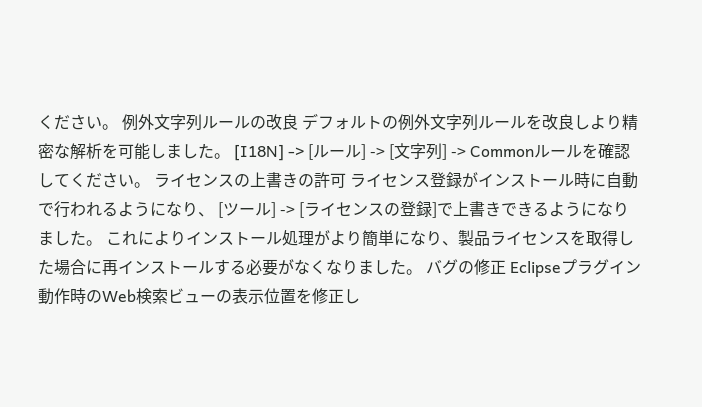ください。 例外文字列ルールの改良 デフォルトの例外文字列ルールを改良しより精密な解析を可能しました。 [I18N] -> [ルール] -> [文字列] -> Commonルールを確認してください。 ライセンスの上書きの許可 ライセンス登録がインストール時に自動で行われるようになり、 [ツール] -> [ライセンスの登録]で上書きできるようになりました。 これによりインストール処理がより簡単になり、製品ライセンスを取得した場合に再インストールする必要がなくなりました。 バグの修正 Eclipseプラグイン動作時のWeb検索ビューの表示位置を修正し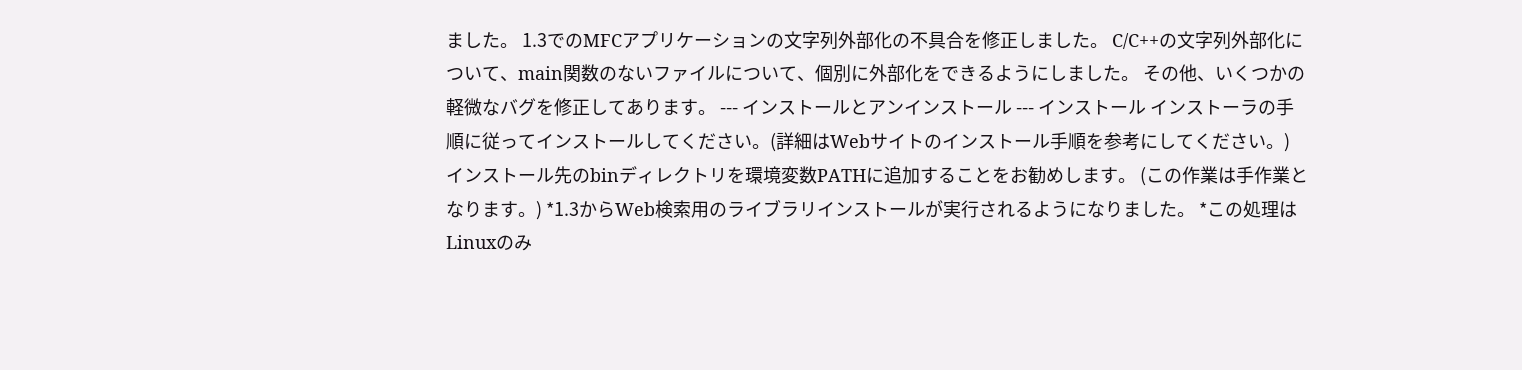ました。 1.3でのMFCアプリケーションの文字列外部化の不具合を修正しました。 C/C++の文字列外部化について、main関数のないファイルについて、個別に外部化をできるようにしました。 その他、いくつかの軽微なバグを修正してあります。 --- インストールとアンインストール --- インストール インストーラの手順に従ってインストールしてください。(詳細はWebサイトのインストール手順を参考にしてください。) インストール先のbinディレクトリを環境変数PATHに追加することをお勧めします。 (この作業は手作業となります。) *1.3からWeb検索用のライブラリインストールが実行されるようになりました。 *この処理はLinuxのみ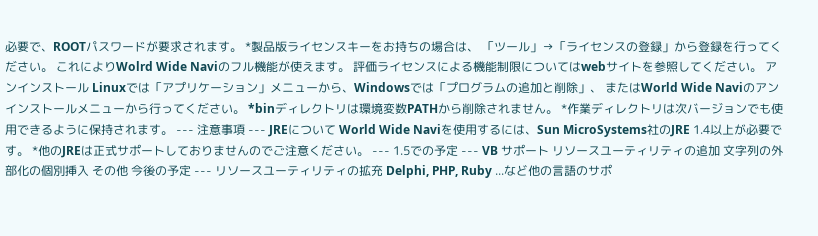必要で、ROOTパスワードが要求されます。 *製品版ライセンスキーをお持ちの場合は、 「ツール」→「ライセンスの登録」から登録を行ってください。 これによりWolrd Wide Naviのフル機能が使えます。 評価ライセンスによる機能制限についてはwebサイトを参照してください。 アンインストール Linuxでは「アプリケーション」メニューから、Windowsでは「プログラムの追加と削除」、 またはWorld Wide Naviのアンインストールメニューから行ってください。 *binディレクトリは環境変数PATHから削除されません。 *作業ディレクトリは次バージョンでも使用できるように保持されます。 --- 注意事項 --- JREについて World Wide Naviを使用するには、Sun MicroSystems社のJRE 1.4以上が必要です。 *他のJREは正式サポートしておりませんのでご注意ください。 --- 1.5での予定 --- VB サポート リソースユーティリティの追加 文字列の外部化の個別挿入 その他 今後の予定 --- リソースユーティリティの拡充 Delphi, PHP, Ruby ...など他の言語のサポ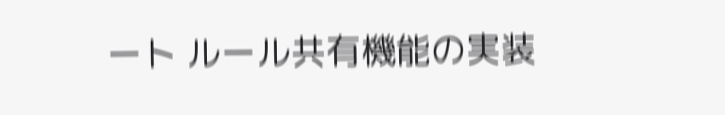ート ルール共有機能の実装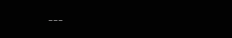---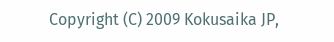Copyright (C) 2009 Kokusaika JP,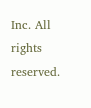Inc. All rights reserved.